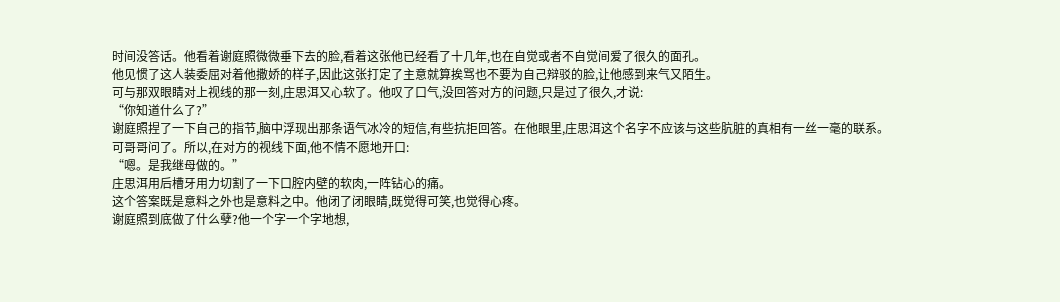时间没答话。他看着谢庭照微微垂下去的脸,看着这张他已经看了十几年,也在自觉或者不自觉间爱了很久的面孔。
他见惯了这人装委屈对着他撒娇的样子,因此这张打定了主意就算挨骂也不要为自己辩驳的脸,让他感到来气又陌生。
可与那双眼睛对上视线的那一刻,庄思洱又心软了。他叹了口气,没回答对方的问题,只是过了很久,才说:
“你知道什么了?”
谢庭照捏了一下自己的指节,脑中浮现出那条语气冰冷的短信,有些抗拒回答。在他眼里,庄思洱这个名字不应该与这些肮脏的真相有一丝一毫的联系。
可哥哥问了。所以,在对方的视线下面,他不情不愿地开口:
“嗯。是我继母做的。”
庄思洱用后槽牙用力切割了一下口腔内壁的软肉,一阵钻心的痛。
这个答案既是意料之外也是意料之中。他闭了闭眼睛,既觉得可笑,也觉得心疼。
谢庭照到底做了什么孽?他一个字一个字地想,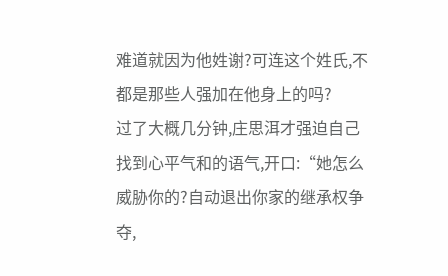难道就因为他姓谢?可连这个姓氏,不都是那些人强加在他身上的吗?
过了大概几分钟,庄思洱才强迫自己找到心平气和的语气,开口:“她怎么威胁你的?自动退出你家的继承权争夺,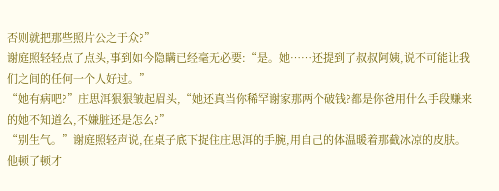否则就把那些照片公之于众?”
谢庭照轻轻点了点头,事到如今隐瞒已经毫无必要:“是。她……还提到了叔叔阿姨,说不可能让我们之间的任何一个人好过。”
“她有病吧?”庄思洱狠狠皱起眉头,“她还真当你稀罕谢家那两个破钱?都是你爸用什么手段赚来的她不知道么,不嫌脏还是怎么?”
“别生气。”谢庭照轻声说,在桌子底下捉住庄思洱的手腕,用自己的体温暖着那截冰凉的皮肤。他顿了顿才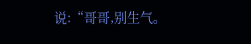说:“哥哥,别生气。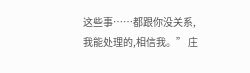这些事……都跟你没关系,我能处理的,相信我。” 庄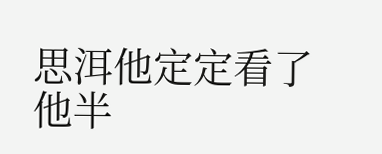思洱他定定看了他半